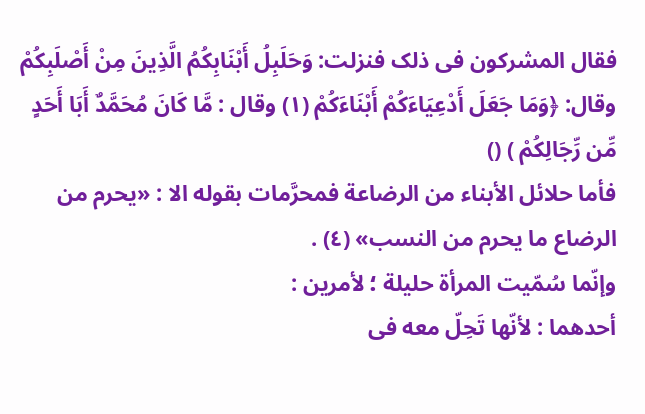فقال المشرکون فی ذلک فنزلت: وَحَلَبِلُ أَبْنَابِکُمُ الَّذِینَ مِنْ أَصْلَبِکُمْ وقال: ﴿وَمَا جَعَلَ أَدْعِیَاءَکُمْ أَبْنَاءَکُمْ (١) وقال : مَّا کَانَ مُحَمَّدٌ أَبَا أَحَدٍ مِّن رِّجَالِکُمْ ) ()
فأما حلائل الأبناء من الرضاعة فمحرَّمات بقوله الا : «یحرم من
الرضاع ما یحرم من النسب» (٤) .
وإنّما سُمّیت المرأة حلیلة ؛ لأمرین :
أحدهما : لأنّها تَحِلّ معه فی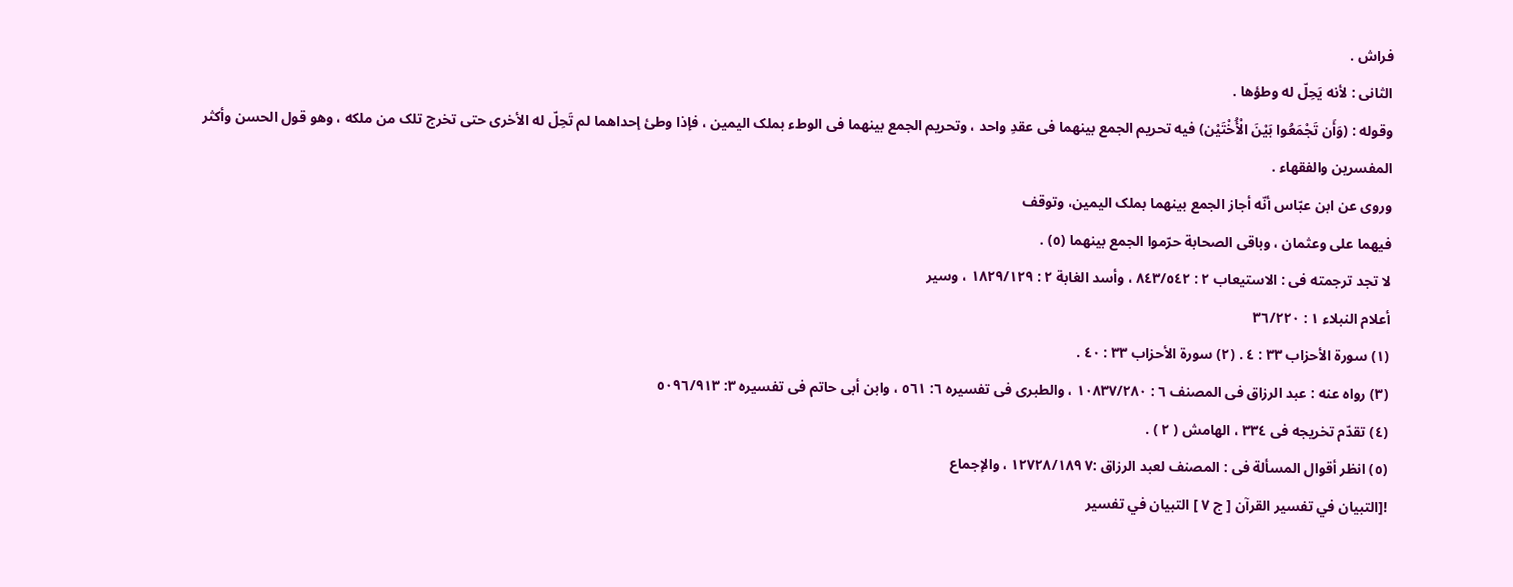فراش .
الثانی : لأنه یَحِلّ له وطؤها .
وقوله : (وَأَن تَجْمَعُوا بَیْنَ الْأُخْتَیْن) فیه تحریم الجمع بینهما فی عقدِ واحد ، وتحریم الجمع بینهما فی الوطء بملک الیمین ، فإذا وطئ إحداهما لم تَحِلّ له الأخرى حتى تخرج تلک من ملکه ، وهو قول الحسن وأکثر المفسرین والفقهاء .
وروی عن ابن عبّاس أنّه أجاز الجمع بینهما بملک الیمین، وتوقف
فیهما على وعثمان ، وباقی الصحابة حرّموا الجمع بینهما (٥) .
لا تجد ترجمته فی : الاستیعاب ٢ : ٨٤٣/٥٤٢ ، وأسد الغابة ٢ : ١٨٢٩/١٢٩ ، وسیر
أعلام النبلاء ١ : ٣٦/٢٢٠
(١) سورة الأحزاب ٣٣ : ٤ . (٢) سورة الأحزاب ٣٣ : ٤٠ .
(٣) رواه عنه : عبد الرزاق فی المصنف ٦ : ١٠۸٣٧/٢۸٠ ، والطبری فی تفسیره ٦: ٥٦١ ، وابن أبی حاتم فی تفسیره ٣: ٥٠٩٦/٩١٣
(٤) تقدّم تخریجه فی ٣٣٤ ، الهامش ( ٢ ) .
(٥) انظر أقوال المسألة فی : المصنف لعبد الرزاق :٧ ١٢٧٢۸/١۸٩ ، والإجماع
![التبيان في تفسير القرآن [ ج ٧ ] التبيان في تفسير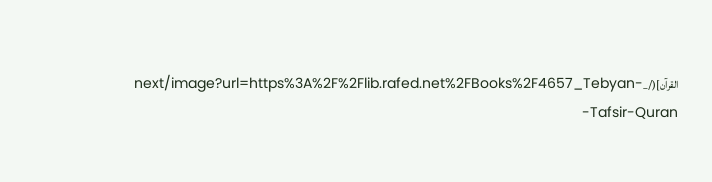القرآن](/_next/image?url=https%3A%2F%2Flib.rafed.net%2FBooks%2F4657_Tebyan-Tafsir-Quran-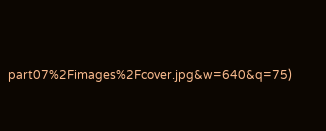part07%2Fimages%2Fcover.jpg&w=640&q=75)